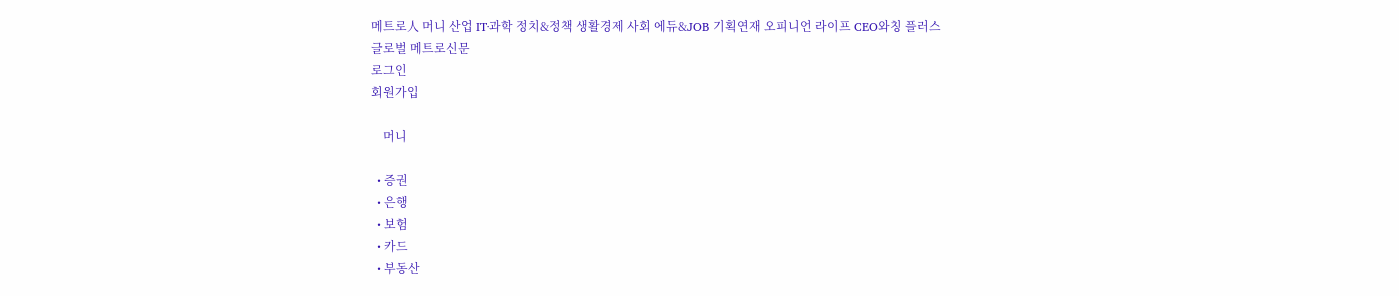메트로人 머니 산업 IT·과학 정치&정책 생활경제 사회 에듀&JOB 기획연재 오피니언 라이프 CEO와칭 플러스
글로벌 메트로신문
로그인
회원가입

    머니

  • 증권
  • 은행
  • 보험
  • 카드
  • 부동산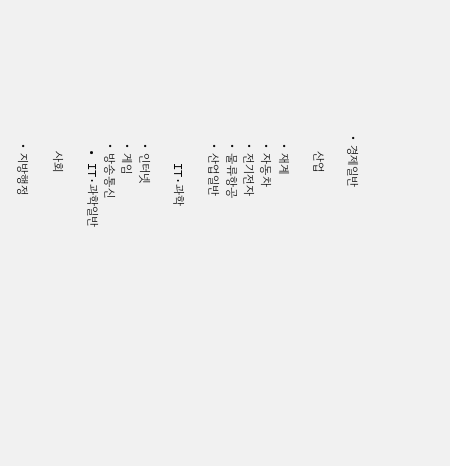• 경제일반

    산업

  • 재계
  • 자동차
  • 전기전자
  • 물류항공
  • 산업일반

    IT·과학

  • 인터넷
  • 게임
  • 방송통신
  • IT·과학일반

    사회

  • 지방행정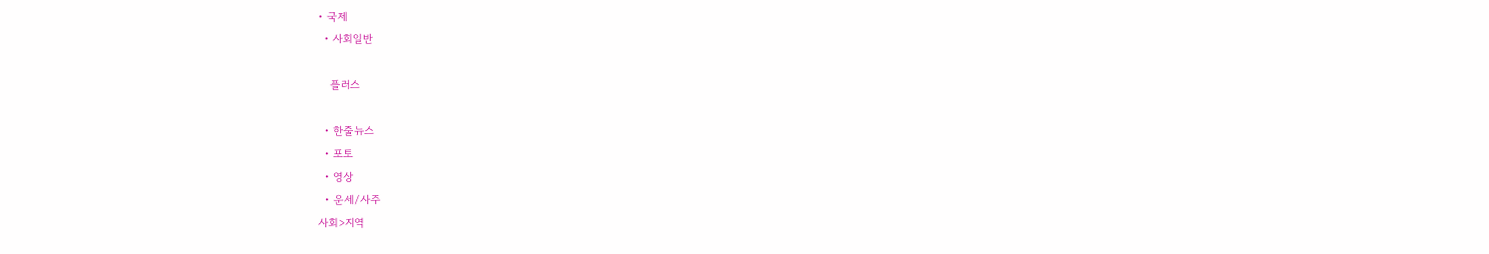• 국제
  • 사회일반

    플러스

  • 한줄뉴스
  • 포토
  • 영상
  • 운세/사주
사회>지역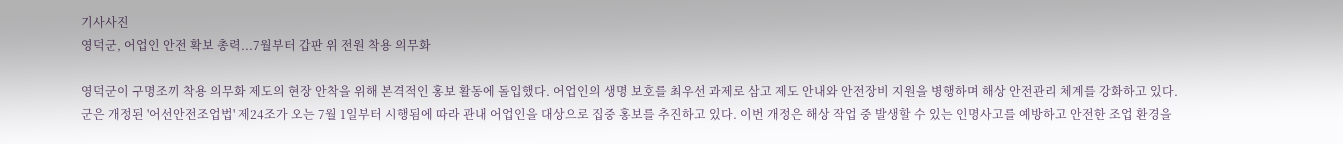기사사진
영덕군, 어업인 안전 확보 총력...7월부터 갑판 위 전원 착용 의무화

영덕군이 구명조끼 착용 의무화 제도의 현장 안착을 위해 본격적인 홍보 활동에 돌입했다. 어업인의 생명 보호를 최우선 과제로 삼고 제도 안내와 안전장비 지원을 병행하며 해상 안전관리 체계를 강화하고 있다. 군은 개정된 '어선안전조업법' 제24조가 오는 7월 1일부터 시행됨에 따라 관내 어업인을 대상으로 집중 홍보를 추진하고 있다. 이번 개정은 해상 작업 중 발생할 수 있는 인명사고를 예방하고 안전한 조업 환경을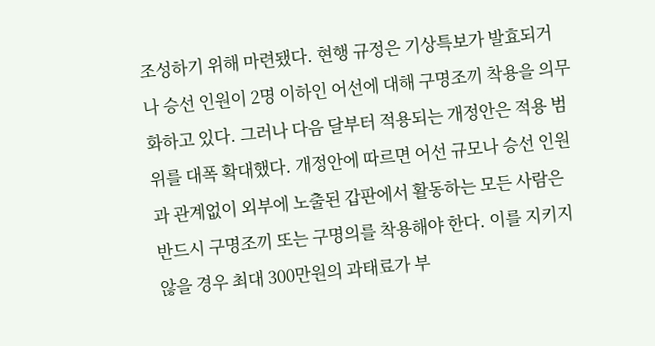조성하기 위해 마련됐다. 현행 규정은 기상특보가 발효되거나 승선 인원이 2명 이하인 어선에 대해 구명조끼 착용을 의무화하고 있다. 그러나 다음 달부터 적용되는 개정안은 적용 범위를 대폭 확대했다. 개정안에 따르면 어선 규모나 승선 인원과 관계없이 외부에 노출된 갑판에서 활동하는 모든 사람은 반드시 구명조끼 또는 구명의를 착용해야 한다. 이를 지키지 않을 경우 최대 300만원의 과태료가 부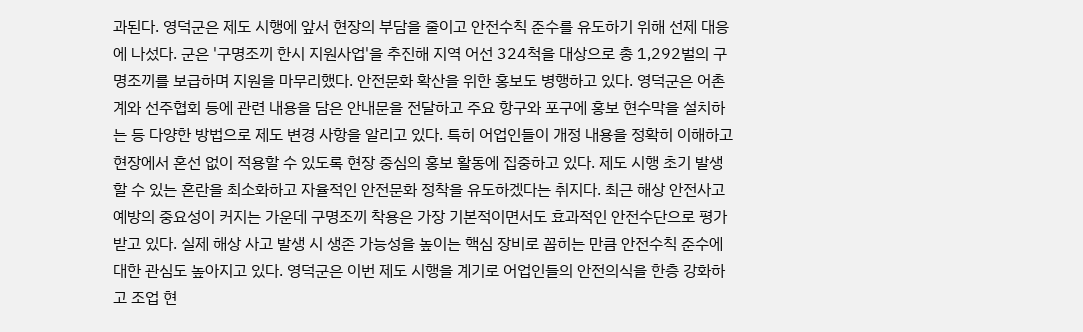과된다. 영덕군은 제도 시행에 앞서 현장의 부담을 줄이고 안전수칙 준수를 유도하기 위해 선제 대응에 나섰다. 군은 '구명조끼 한시 지원사업'을 추진해 지역 어선 324척을 대상으로 총 1,292벌의 구명조끼를 보급하며 지원을 마무리했다. 안전문화 확산을 위한 홍보도 병행하고 있다. 영덕군은 어촌계와 선주협회 등에 관련 내용을 담은 안내문을 전달하고 주요 항구와 포구에 홍보 현수막을 설치하는 등 다양한 방법으로 제도 변경 사항을 알리고 있다. 특히 어업인들이 개정 내용을 정확히 이해하고 현장에서 혼선 없이 적용할 수 있도록 현장 중심의 홍보 활동에 집중하고 있다. 제도 시행 초기 발생할 수 있는 혼란을 최소화하고 자율적인 안전문화 정착을 유도하겠다는 취지다. 최근 해상 안전사고 예방의 중요성이 커지는 가운데 구명조끼 착용은 가장 기본적이면서도 효과적인 안전수단으로 평가받고 있다. 실제 해상 사고 발생 시 생존 가능성을 높이는 핵심 장비로 꼽히는 만큼 안전수칙 준수에 대한 관심도 높아지고 있다. 영덕군은 이번 제도 시행을 계기로 어업인들의 안전의식을 한층 강화하고 조업 현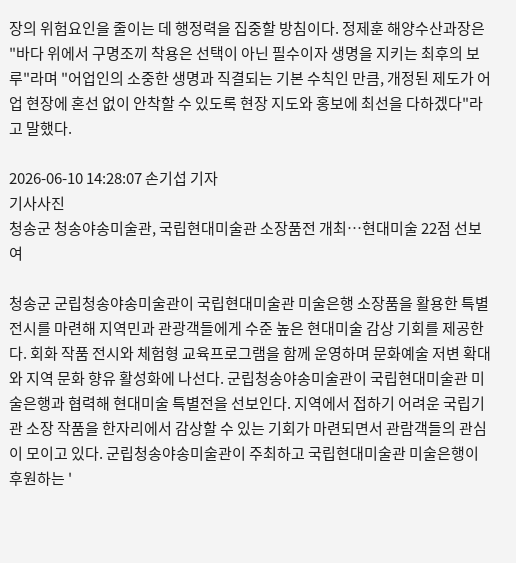장의 위험요인을 줄이는 데 행정력을 집중할 방침이다. 정제훈 해양수산과장은 "바다 위에서 구명조끼 착용은 선택이 아닌 필수이자 생명을 지키는 최후의 보루"라며 "어업인의 소중한 생명과 직결되는 기본 수칙인 만큼, 개정된 제도가 어업 현장에 혼선 없이 안착할 수 있도록 현장 지도와 홍보에 최선을 다하겠다"라고 말했다.

2026-06-10 14:28:07 손기섭 기자
기사사진
청송군 청송야송미술관, 국립현대미술관 소장품전 개최…현대미술 22점 선보여

청송군 군립청송야송미술관이 국립현대미술관 미술은행 소장품을 활용한 특별전시를 마련해 지역민과 관광객들에게 수준 높은 현대미술 감상 기회를 제공한다. 회화 작품 전시와 체험형 교육프로그램을 함께 운영하며 문화예술 저변 확대와 지역 문화 향유 활성화에 나선다. 군립청송야송미술관이 국립현대미술관 미술은행과 협력해 현대미술 특별전을 선보인다. 지역에서 접하기 어려운 국립기관 소장 작품을 한자리에서 감상할 수 있는 기회가 마련되면서 관람객들의 관심이 모이고 있다. 군립청송야송미술관이 주최하고 국립현대미술관 미술은행이 후원하는 '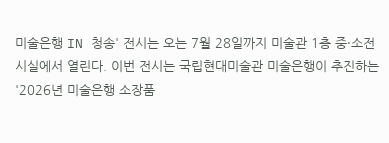미술은행 IN 청송' 전시는 오는 7월 28일까지 미술관 1층 중·소전시실에서 열린다. 이번 전시는 국립현대미술관 미술은행이 추진하는 '2026년 미술은행 소장품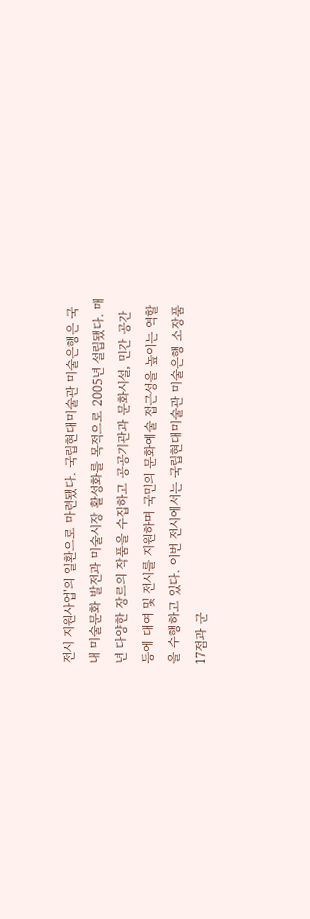전시 지원사업'의 일환으로 마련됐다. 국립현대미술관 미술은행은 국내 미술문화 발전과 미술시장 활성화를 목적으로 2005년 설립됐다. 매년 다양한 장르의 작품을 수집하고 공공기관과 문화시설, 민간 공간 등에 대여 및 전시를 지원하며 국민의 문화예술 접근성을 높이는 역할을 수행하고 있다. 이번 전시에서는 국립현대미술관 미술은행 소장품 17점과 군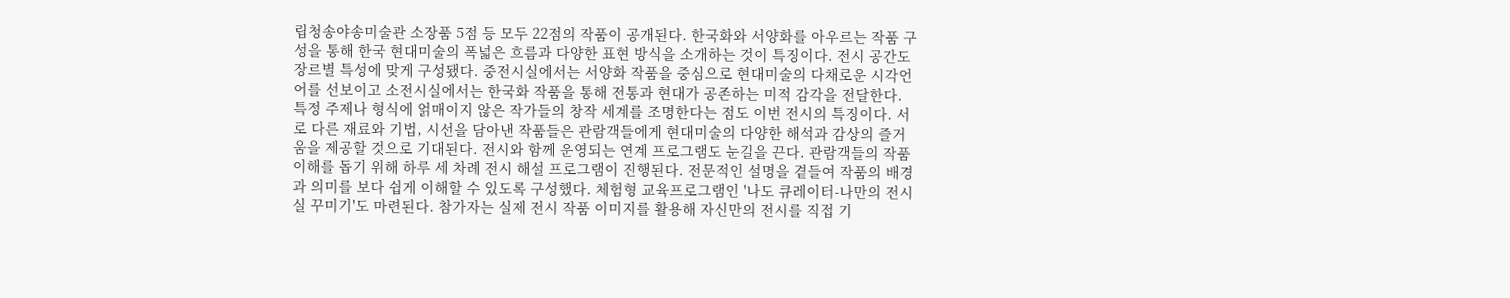립청송야송미술관 소장품 5점 등 모두 22점의 작품이 공개된다. 한국화와 서양화를 아우르는 작품 구성을 통해 한국 현대미술의 폭넓은 흐름과 다양한 표현 방식을 소개하는 것이 특징이다. 전시 공간도 장르별 특성에 맞게 구성됐다. 중전시실에서는 서양화 작품을 중심으로 현대미술의 다채로운 시각언어를 선보이고 소전시실에서는 한국화 작품을 통해 전통과 현대가 공존하는 미적 감각을 전달한다. 특정 주제나 형식에 얽매이지 않은 작가들의 창작 세계를 조명한다는 점도 이번 전시의 특징이다. 서로 다른 재료와 기법, 시선을 담아낸 작품들은 관람객들에게 현대미술의 다양한 해석과 감상의 즐거움을 제공할 것으로 기대된다. 전시와 함께 운영되는 연계 프로그램도 눈길을 끈다. 관람객들의 작품 이해를 돕기 위해 하루 세 차례 전시 해설 프로그램이 진행된다. 전문적인 설명을 곁들여 작품의 배경과 의미를 보다 쉽게 이해할 수 있도록 구성했다. 체험형 교육프로그램인 '나도 큐레이터-나만의 전시실 꾸미기'도 마련된다. 참가자는 실제 전시 작품 이미지를 활용해 자신만의 전시를 직접 기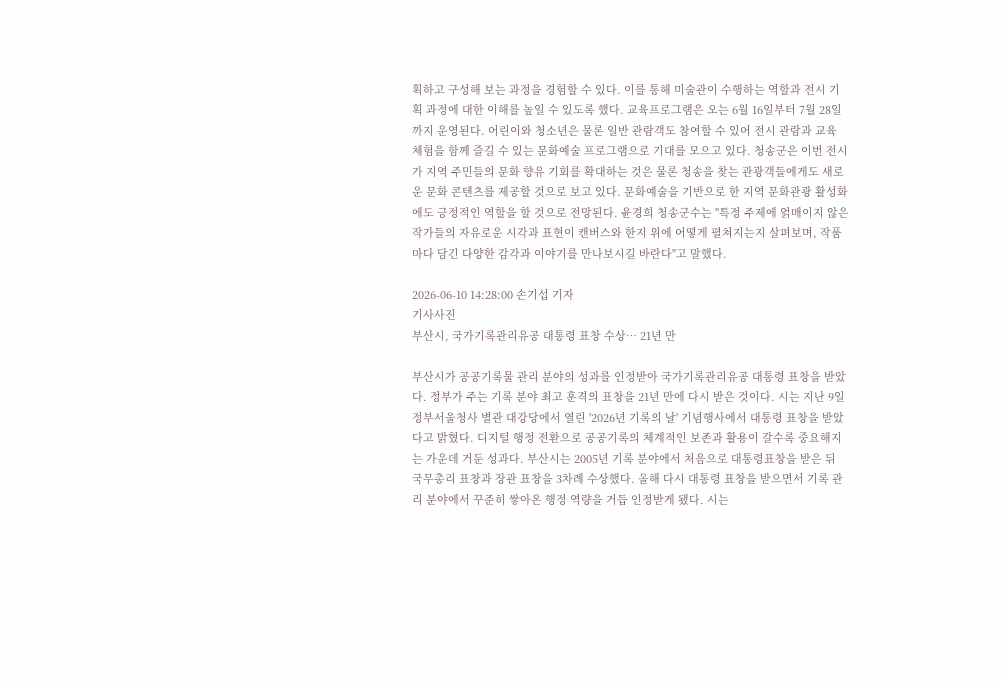획하고 구성해 보는 과정을 경험할 수 있다. 이를 통해 미술관이 수행하는 역할과 전시 기획 과정에 대한 이해를 높일 수 있도록 했다. 교육프로그램은 오는 6월 16일부터 7월 28일까지 운영된다. 어린이와 청소년은 물론 일반 관람객도 참여할 수 있어 전시 관람과 교육 체험을 함께 즐길 수 있는 문화예술 프로그램으로 기대를 모으고 있다. 청송군은 이번 전시가 지역 주민들의 문화 향유 기회를 확대하는 것은 물론 청송을 찾는 관광객들에게도 새로운 문화 콘텐츠를 제공할 것으로 보고 있다. 문화예술을 기반으로 한 지역 문화관광 활성화에도 긍정적인 역할을 할 것으로 전망된다. 윤경희 청송군수는 "특정 주제에 얽매이지 않은 작가들의 자유로운 시각과 표현이 캔버스와 한지 위에 어떻게 펼쳐지는지 살펴보며, 작품마다 담긴 다양한 감각과 이야기를 만나보시길 바란다"고 말했다.

2026-06-10 14:28:00 손기섭 기자
기사사진
부산시, 국가기록관리유공 대통령 표창 수상… 21년 만

부산시가 공공기록물 관리 분야의 성과를 인정받아 국가기록관리유공 대통령 표창을 받았다. 정부가 주는 기록 분야 최고 훈격의 표창을 21년 만에 다시 받은 것이다. 시는 지난 9일 정부서울청사 별관 대강당에서 열린 '2026년 기록의 날' 기념행사에서 대통령 표창을 받았다고 밝혔다. 디지털 행정 전환으로 공공기록의 체계적인 보존과 활용이 갈수록 중요해지는 가운데 거둔 성과다. 부산시는 2005년 기록 분야에서 처음으로 대통령표창을 받은 뒤 국무총리 표창과 장관 표창을 3차례 수상했다. 올해 다시 대통령 표창을 받으면서 기록 관리 분야에서 꾸준히 쌓아온 행정 역량을 거듭 인정받게 됐다. 시는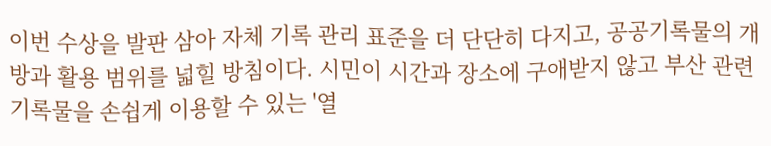이번 수상을 발판 삼아 자체 기록 관리 표준을 더 단단히 다지고, 공공기록물의 개방과 활용 범위를 넓힐 방침이다. 시민이 시간과 장소에 구애받지 않고 부산 관련 기록물을 손쉽게 이용할 수 있는 '열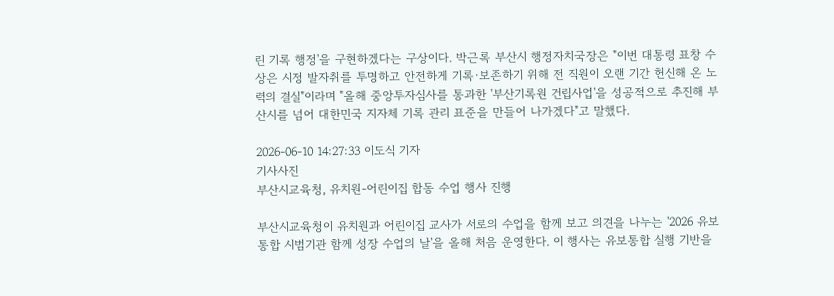린 기록 행정'을 구현하겠다는 구상이다. 박근록 부산시 행정자치국장은 "이번 대통령 표창 수상은 시정 발자취를 투명하고 안전하게 기록·보존하기 위해 전 직원이 오랜 기간 헌신해 온 노력의 결실"이라며 "올해 중앙투자심사를 통과한 '부산기록원 건립사업'을 성공적으로 추진해 부산시를 넘어 대한민국 지자체 기록 관리 표준을 만들어 나가겠다"고 말했다.

2026-06-10 14:27:33 이도식 기자
기사사진
부산시교육청, 유치원-어린이집 합동 수업 행사 진행

부산시교육청이 유치원과 어린이집 교사가 서로의 수업을 함께 보고 의견을 나누는 '2026 유보통합 시범기관 함께 성장 수업의 날'을 올해 처음 운영한다. 이 행사는 유보통합 실행 기반을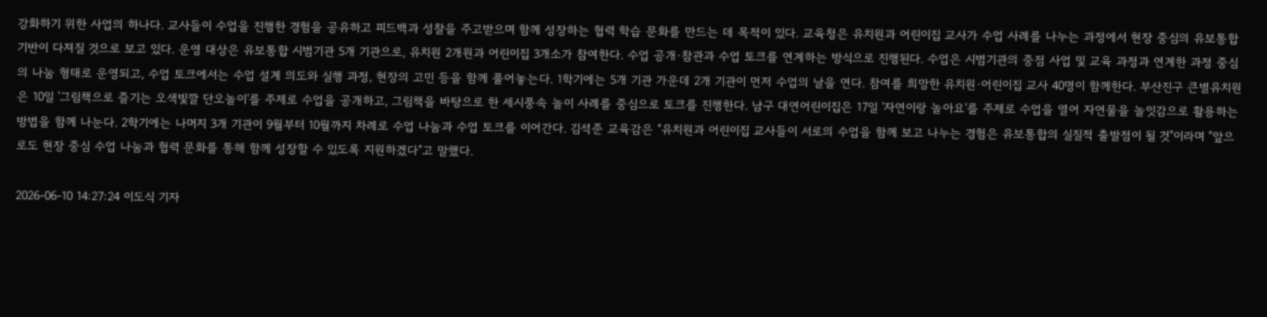강화하기 위한 사업의 하나다. 교사들이 수업을 진행한 경험을 공유하고 피드백과 성찰을 주고받으며 함께 성장하는 협력 학습 문화를 만드는 데 목적이 있다. 교육청은 유치원과 어린이집 교사가 수업 사례를 나누는 과정에서 현장 중심의 유보통합 기반이 다져질 것으로 보고 있다. 운영 대상은 유보통합 시범기관 5개 기관으로, 유치원 2개원과 어린이집 3개소가 참여한다. 수업 공개·참관과 수업 토크를 연계하는 방식으로 진행된다. 수업은 시범기관의 중점 사업 및 교육 과정과 연계한 과정 중심의 나눔 형태로 운영되고, 수업 토크에서는 수업 설계 의도와 실행 과정, 현장의 고민 등을 함께 풀어놓는다. 1학기에는 5개 기관 가운데 2개 기관이 먼저 수업의 날을 연다. 참여를 희망한 유치원·어린이집 교사 40명이 함께한다. 부산진구 큰별유치원은 10일 '그림책으로 즐기는 오색빛깔 단오놀이'를 주제로 수업을 공개하고, 그림책을 바탕으로 한 세시풍속 놀이 사례를 중심으로 토크를 진행한다. 남구 대연어린이집은 17일 '자연이랑 놀아요'를 주제로 수업을 열어 자연물을 놀잇감으로 활용하는 방법을 함께 나눈다. 2학기에는 나머지 3개 기관이 9월부터 10월까지 차례로 수업 나눔과 수업 토크를 이어간다. 김석준 교육감은 "유치원과 어린이집 교사들이 서로의 수업을 함께 보고 나누는 경험은 유보통합의 실질적 출발점이 될 것"이라며 "앞으로도 현장 중심 수업 나눔과 협력 문화를 통해 함께 성장할 수 있도록 지원하겠다"고 말했다.

2026-06-10 14:27:24 이도식 기자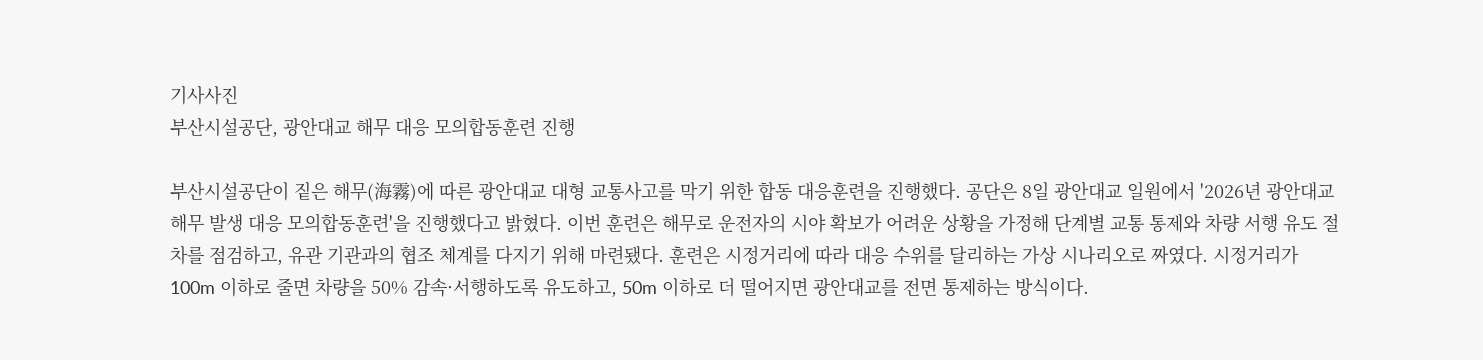기사사진
부산시설공단, 광안대교 해무 대응 모의합동훈련 진행

부산시설공단이 짙은 해무(海霧)에 따른 광안대교 대형 교통사고를 막기 위한 합동 대응훈련을 진행했다. 공단은 8일 광안대교 일원에서 '2026년 광안대교 해무 발생 대응 모의합동훈련'을 진행했다고 밝혔다. 이번 훈련은 해무로 운전자의 시야 확보가 어려운 상황을 가정해 단계별 교통 통제와 차량 서행 유도 절차를 점검하고, 유관 기관과의 협조 체계를 다지기 위해 마련됐다. 훈련은 시정거리에 따라 대응 수위를 달리하는 가상 시나리오로 짜였다. 시정거리가 100m 이하로 줄면 차량을 50% 감속·서행하도록 유도하고, 50m 이하로 더 떨어지면 광안대교를 전면 통제하는 방식이다.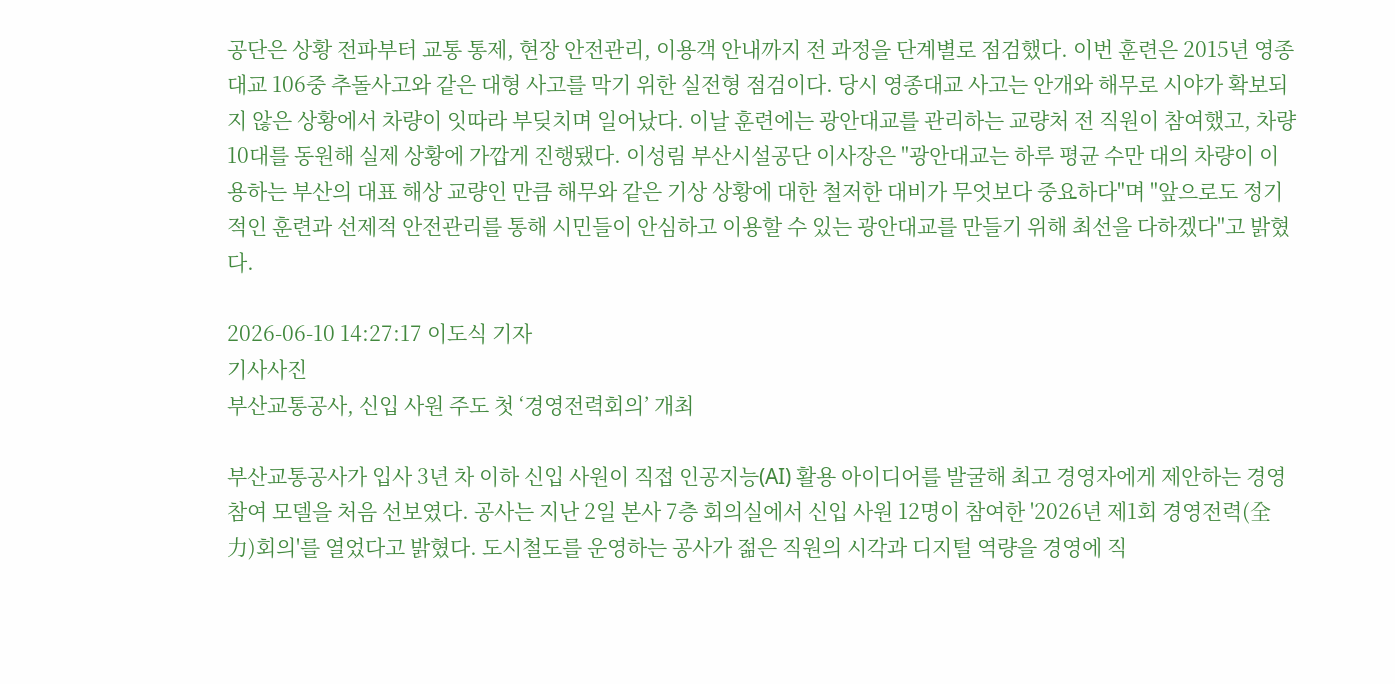공단은 상황 전파부터 교통 통제, 현장 안전관리, 이용객 안내까지 전 과정을 단계별로 점검했다. 이번 훈련은 2015년 영종대교 106중 추돌사고와 같은 대형 사고를 막기 위한 실전형 점검이다. 당시 영종대교 사고는 안개와 해무로 시야가 확보되지 않은 상황에서 차량이 잇따라 부딪치며 일어났다. 이날 훈련에는 광안대교를 관리하는 교량처 전 직원이 참여했고, 차량 10대를 동원해 실제 상황에 가깝게 진행됐다. 이성림 부산시설공단 이사장은 "광안대교는 하루 평균 수만 대의 차량이 이용하는 부산의 대표 해상 교량인 만큼 해무와 같은 기상 상황에 대한 철저한 대비가 무엇보다 중요하다"며 "앞으로도 정기적인 훈련과 선제적 안전관리를 통해 시민들이 안심하고 이용할 수 있는 광안대교를 만들기 위해 최선을 다하겠다"고 밝혔다.

2026-06-10 14:27:17 이도식 기자
기사사진
부산교통공사, 신입 사원 주도 첫 ‘경영전력회의’ 개최

부산교통공사가 입사 3년 차 이하 신입 사원이 직접 인공지능(AI) 활용 아이디어를 발굴해 최고 경영자에게 제안하는 경영 참여 모델을 처음 선보였다. 공사는 지난 2일 본사 7층 회의실에서 신입 사원 12명이 참여한 '2026년 제1회 경영전력(全力)회의'를 열었다고 밝혔다. 도시철도를 운영하는 공사가 젊은 직원의 시각과 디지털 역량을 경영에 직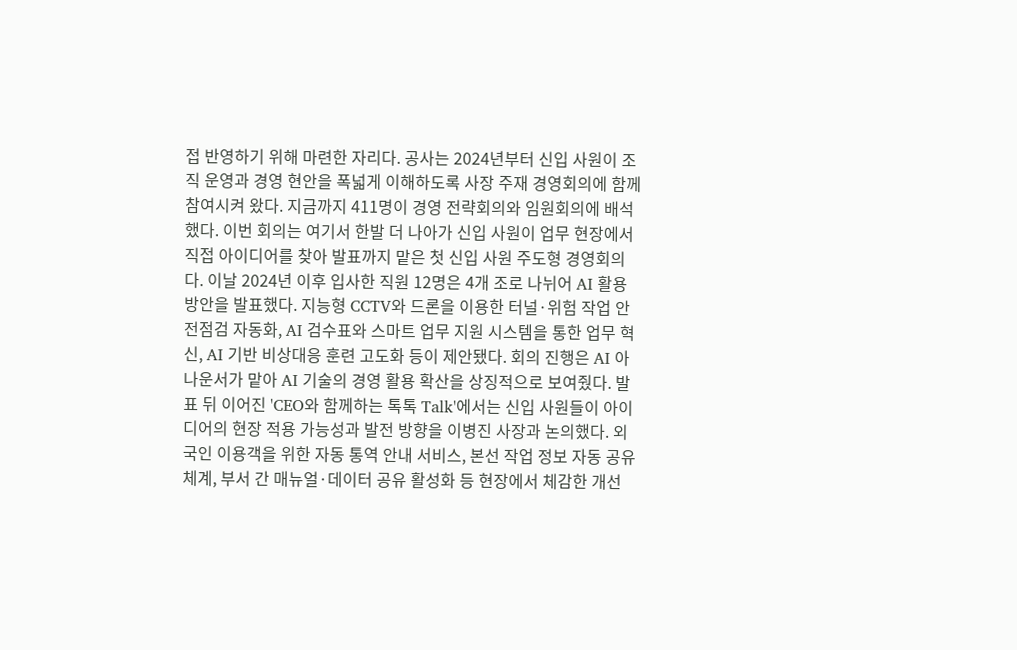접 반영하기 위해 마련한 자리다. 공사는 2024년부터 신입 사원이 조직 운영과 경영 현안을 폭넓게 이해하도록 사장 주재 경영회의에 함께 참여시켜 왔다. 지금까지 411명이 경영 전략회의와 임원회의에 배석했다. 이번 회의는 여기서 한발 더 나아가 신입 사원이 업무 현장에서 직접 아이디어를 찾아 발표까지 맡은 첫 신입 사원 주도형 경영회의다. 이날 2024년 이후 입사한 직원 12명은 4개 조로 나뉘어 AI 활용 방안을 발표했다. 지능형 CCTV와 드론을 이용한 터널·위험 작업 안전점검 자동화, AI 검수표와 스마트 업무 지원 시스템을 통한 업무 혁신, AI 기반 비상대응 훈련 고도화 등이 제안됐다. 회의 진행은 AI 아나운서가 맡아 AI 기술의 경영 활용 확산을 상징적으로 보여줬다. 발표 뒤 이어진 'CEO와 함께하는 톡톡 Talk'에서는 신입 사원들이 아이디어의 현장 적용 가능성과 발전 방향을 이병진 사장과 논의했다. 외국인 이용객을 위한 자동 통역 안내 서비스, 본선 작업 정보 자동 공유 체계, 부서 간 매뉴얼·데이터 공유 활성화 등 현장에서 체감한 개선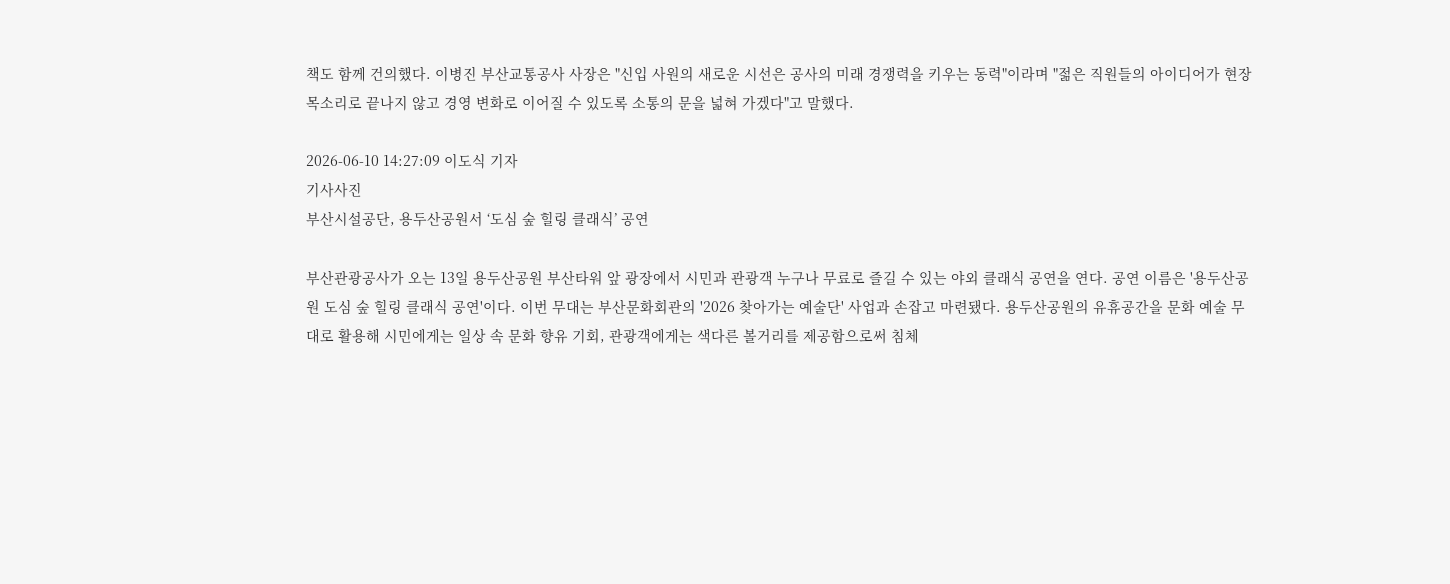책도 함께 건의했다. 이병진 부산교통공사 사장은 "신입 사원의 새로운 시선은 공사의 미래 경쟁력을 키우는 동력"이라며 "젊은 직원들의 아이디어가 현장 목소리로 끝나지 않고 경영 변화로 이어질 수 있도록 소통의 문을 넓혀 가겠다"고 말했다.

2026-06-10 14:27:09 이도식 기자
기사사진
부산시설공단, 용두산공원서 ‘도심 숲 힐링 클래식’ 공연

부산관광공사가 오는 13일 용두산공원 부산타워 앞 광장에서 시민과 관광객 누구나 무료로 즐길 수 있는 야외 클래식 공연을 연다. 공연 이름은 '용두산공원 도심 숲 힐링 클래식 공연'이다. 이번 무대는 부산문화회관의 '2026 찾아가는 예술단' 사업과 손잡고 마련됐다. 용두산공원의 유휴공간을 문화 예술 무대로 활용해 시민에게는 일상 속 문화 향유 기회, 관광객에게는 색다른 볼거리를 제공함으로써 침체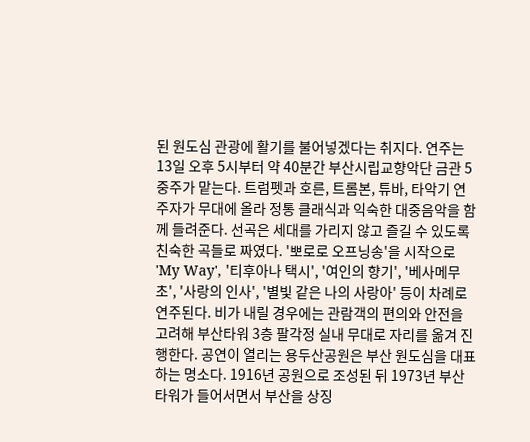된 원도심 관광에 활기를 불어넣겠다는 취지다. 연주는 13일 오후 5시부터 약 40분간 부산시립교향악단 금관 5중주가 맡는다. 트럼펫과 호른, 트롬본, 튜바, 타악기 연주자가 무대에 올라 정통 클래식과 익숙한 대중음악을 함께 들려준다. 선곡은 세대를 가리지 않고 즐길 수 있도록 친숙한 곡들로 짜였다. '뽀로로 오프닝송'을 시작으로 'My Way', '티후아나 택시', '여인의 향기', '베사메무초', '사랑의 인사', '별빛 같은 나의 사랑아' 등이 차례로 연주된다. 비가 내릴 경우에는 관람객의 편의와 안전을 고려해 부산타워 3층 팔각정 실내 무대로 자리를 옮겨 진행한다. 공연이 열리는 용두산공원은 부산 원도심을 대표하는 명소다. 1916년 공원으로 조성된 뒤 1973년 부산타워가 들어서면서 부산을 상징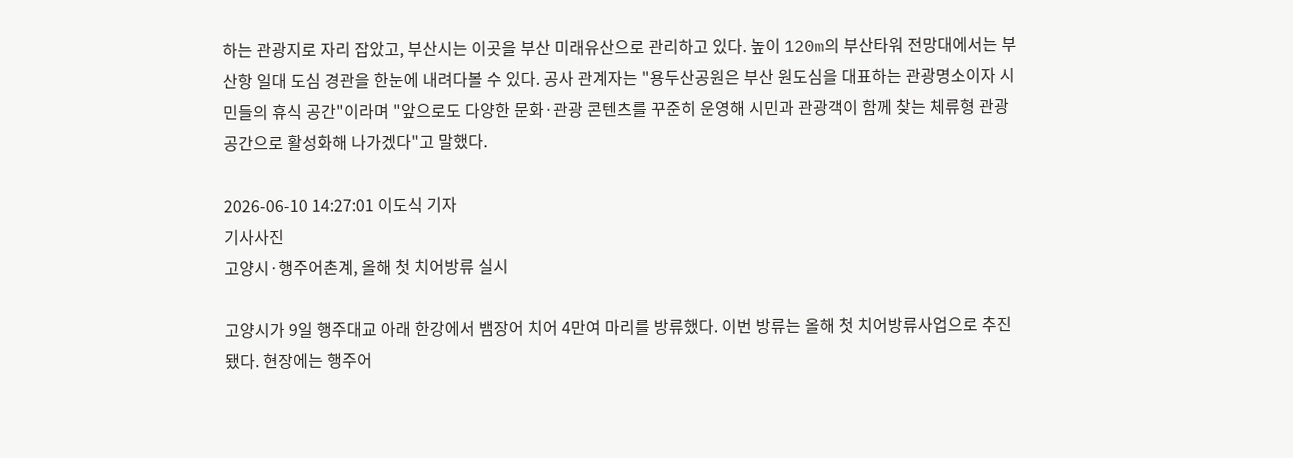하는 관광지로 자리 잡았고, 부산시는 이곳을 부산 미래유산으로 관리하고 있다. 높이 120m의 부산타워 전망대에서는 부산항 일대 도심 경관을 한눈에 내려다볼 수 있다. 공사 관계자는 "용두산공원은 부산 원도심을 대표하는 관광명소이자 시민들의 휴식 공간"이라며 "앞으로도 다양한 문화·관광 콘텐츠를 꾸준히 운영해 시민과 관광객이 함께 찾는 체류형 관광공간으로 활성화해 나가겠다"고 말했다.

2026-06-10 14:27:01 이도식 기자
기사사진
고양시·행주어촌계, 올해 첫 치어방류 실시

고양시가 9일 행주대교 아래 한강에서 뱀장어 치어 4만여 마리를 방류했다. 이번 방류는 올해 첫 치어방류사업으로 추진됐다. 현장에는 행주어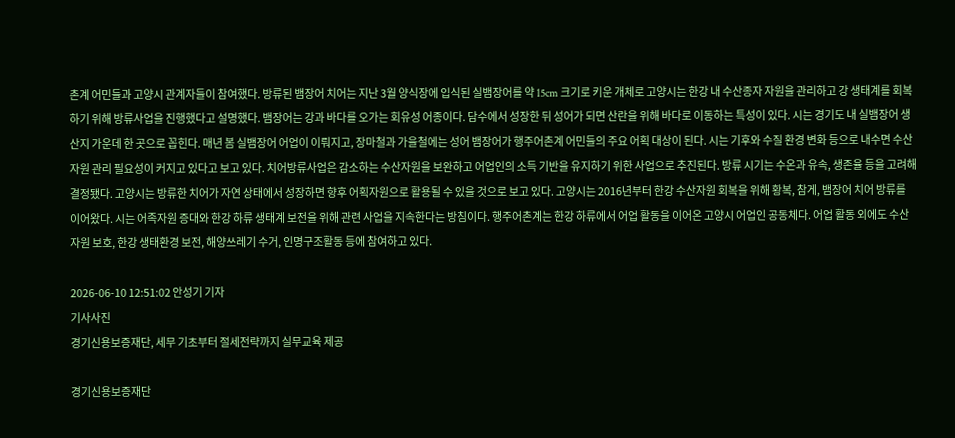촌계 어민들과 고양시 관계자들이 참여했다. 방류된 뱀장어 치어는 지난 3월 양식장에 입식된 실뱀장어를 약 15cm 크기로 키운 개체로 고양시는 한강 내 수산종자 자원을 관리하고 강 생태계를 회복하기 위해 방류사업을 진행했다고 설명했다. 뱀장어는 강과 바다를 오가는 회유성 어종이다. 담수에서 성장한 뒤 성어가 되면 산란을 위해 바다로 이동하는 특성이 있다. 시는 경기도 내 실뱀장어 생산지 가운데 한 곳으로 꼽힌다. 매년 봄 실뱀장어 어업이 이뤄지고, 장마철과 가을철에는 성어 뱀장어가 행주어촌계 어민들의 주요 어획 대상이 된다. 시는 기후와 수질 환경 변화 등으로 내수면 수산자원 관리 필요성이 커지고 있다고 보고 있다. 치어방류사업은 감소하는 수산자원을 보완하고 어업인의 소득 기반을 유지하기 위한 사업으로 추진된다. 방류 시기는 수온과 유속, 생존율 등을 고려해 결정됐다. 고양시는 방류한 치어가 자연 상태에서 성장하면 향후 어획자원으로 활용될 수 있을 것으로 보고 있다. 고양시는 2016년부터 한강 수산자원 회복을 위해 황복, 참게, 뱀장어 치어 방류를 이어왔다. 시는 어족자원 증대와 한강 하류 생태계 보전을 위해 관련 사업을 지속한다는 방침이다. 행주어촌계는 한강 하류에서 어업 활동을 이어온 고양시 어업인 공동체다. 어업 활동 외에도 수산자원 보호, 한강 생태환경 보전, 해양쓰레기 수거, 인명구조활동 등에 참여하고 있다.

2026-06-10 12:51:02 안성기 기자
기사사진
경기신용보증재단, 세무 기초부터 절세전략까지 실무교육 제공

경기신용보증재단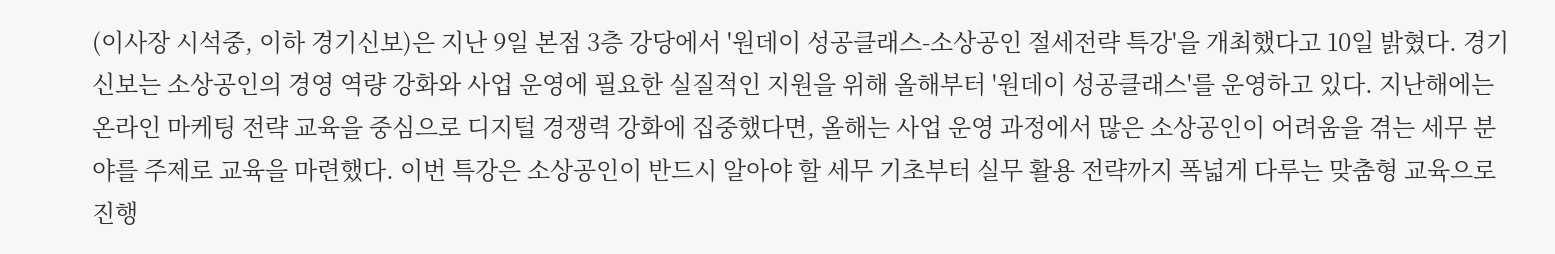(이사장 시석중, 이하 경기신보)은 지난 9일 본점 3층 강당에서 '원데이 성공클래스-소상공인 절세전략 특강'을 개최했다고 10일 밝혔다. 경기신보는 소상공인의 경영 역량 강화와 사업 운영에 필요한 실질적인 지원을 위해 올해부터 '원데이 성공클래스'를 운영하고 있다. 지난해에는 온라인 마케팅 전략 교육을 중심으로 디지털 경쟁력 강화에 집중했다면, 올해는 사업 운영 과정에서 많은 소상공인이 어려움을 겪는 세무 분야를 주제로 교육을 마련했다. 이번 특강은 소상공인이 반드시 알아야 할 세무 기초부터 실무 활용 전략까지 폭넓게 다루는 맞춤형 교육으로 진행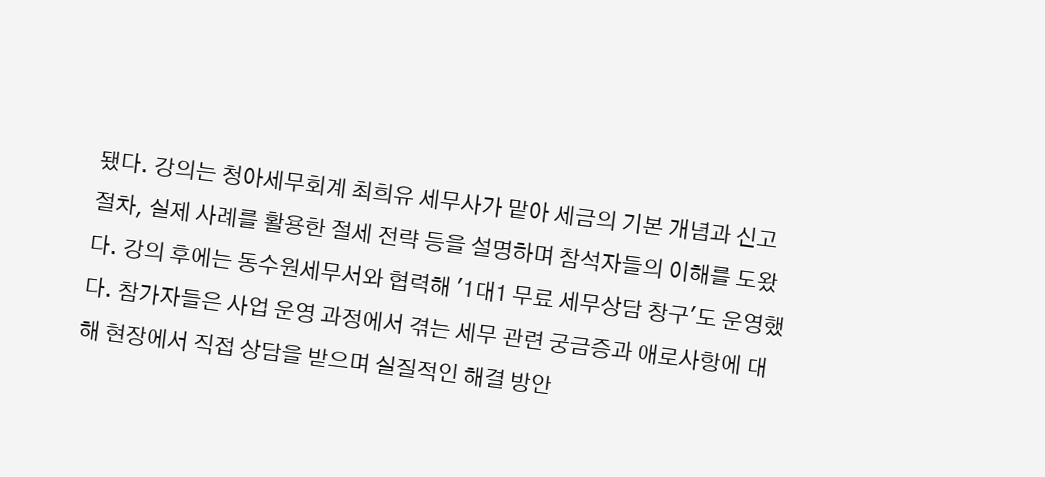됐다. 강의는 청아세무회계 최희유 세무사가 맡아 세금의 기본 개념과 신고 절차, 실제 사례를 활용한 절세 전략 등을 설명하며 참석자들의 이해를 도왔다. 강의 후에는 동수원세무서와 협력해 '1대1 무료 세무상담 창구'도 운영했다. 참가자들은 사업 운영 과정에서 겪는 세무 관련 궁금증과 애로사항에 대해 현장에서 직접 상담을 받으며 실질적인 해결 방안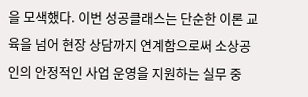을 모색했다. 이번 성공클래스는 단순한 이론 교육을 넘어 현장 상담까지 연계함으로써 소상공인의 안정적인 사업 운영을 지원하는 실무 중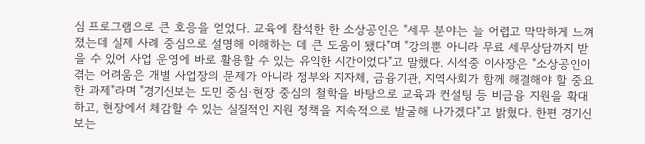심 프로그램으로 큰 호응을 얻었다. 교육에 참석한 한 소상공인은 "세무 분야는 늘 어렵고 막막하게 느껴졌는데 실제 사례 중심으로 설명해 이해하는 데 큰 도움이 됐다"며 "강의뿐 아니라 무료 세무상담까지 받을 수 있어 사업 운영에 바로 활용할 수 있는 유익한 시간이었다"고 말했다. 시석중 이사장은 "소상공인이 겪는 어려움은 개별 사업장의 문제가 아니라 정부와 지자체, 금융기관, 지역사회가 함께 해결해야 할 중요한 과제"라며 "경기신보는 도민 중심·현장 중심의 철학을 바탕으로 교육과 컨설팅 등 비금융 지원을 확대하고, 현장에서 체감할 수 있는 실질적인 지원 정책을 지속적으로 발굴해 나가겠다"고 밝혔다. 한편 경기신보는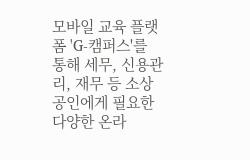모바일 교육 플랫폼 'G-캠퍼스'를 통해 세무, 신용관리, 재무 등 소상공인에게 필요한 다양한 온라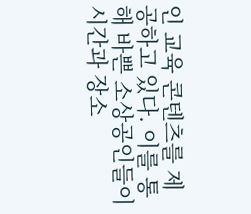인 교육 콘텐츠를 제공하고 있다. 이를 통해 바쁜 소상공인들이 시간과 장소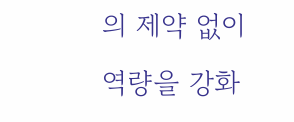의 제약 없이 역량을 강화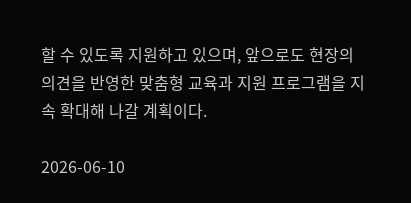할 수 있도록 지원하고 있으며, 앞으로도 현장의 의견을 반영한 맞춤형 교육과 지원 프로그램을 지속 확대해 나갈 계획이다.

2026-06-10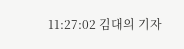11:27:02 김대의 기자